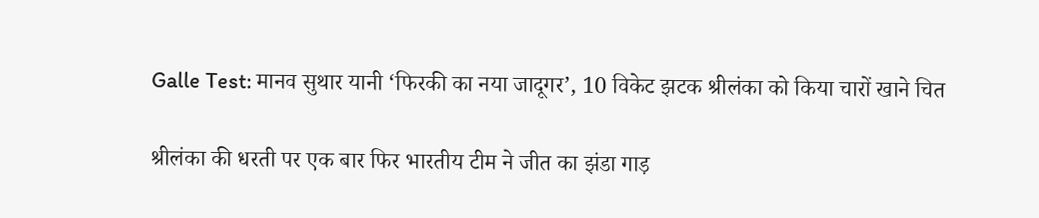Galle Test: मानव सुथार यानी ‘फिरकी का नया जादूगर’, 10 विकेट झटक श्रीलंका को किया चारों खाने चित

श्रीलंका की धरती पर एक बार फिर भारतीय टीम ने जीत का झंडा गाड़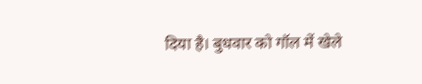दिया है। बुधवार को गॉल में खेले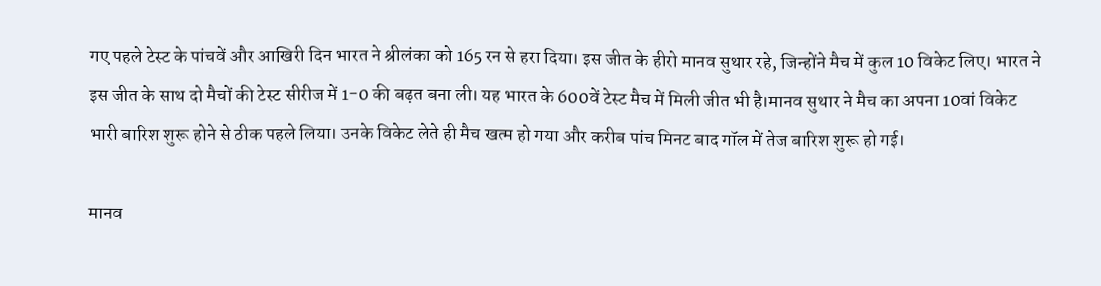गए पहले टेस्ट के पांचवें और आखिरी दिन भारत ने श्रीलंका को 165 रन से हरा दिया। इस जीत के हीरो मानव सुथार रहे, जिन्होंने मैच में कुल 10 विकेट लिए। भारत ने इस जीत के साथ दो मैचों की टेस्ट सीरीज में 1-0 की बढ़त बना ली। यह भारत के 600वें टेस्ट मैच में मिली जीत भी है।मानव सुथार ने मैच का अपना 10वां विकेट भारी बारिश शुरू होने से ठीक पहले लिया। उनके विकेट लेते ही मैच खत्म हो गया और करीब पांच मिनट बाद गॉल में तेज बारिश शुरू हो गई।

मानव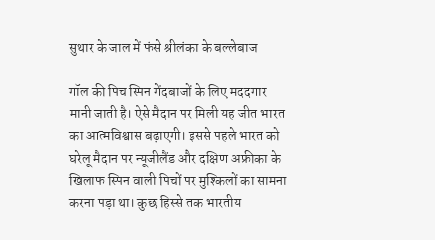सुथार के जाल में फंसे श्रीलंका के बल्लेबाज

गॉल की पिच स्पिन गेंदबाजों के लिए मददगार मानी जाती है। ऐसे मैदान पर मिली यह जीत भारत का आत्मविश्वास बढ़ाएगी। इससे पहले भारत को घरेलू मैदान पर न्यूजीलैंड और दक्षिण अफ्रीका के खिलाफ स्पिन वाली पिचों पर मुश्किलों का सामना करना पड़ा था। कुछ हिस्से तक भारतीय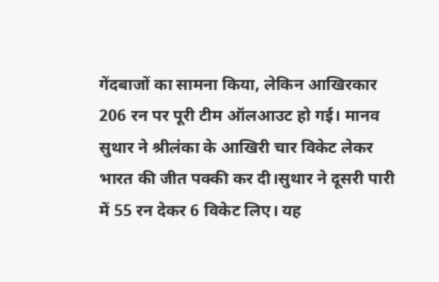गेंदबाजों का सामना किया, लेकिन आखिरकार 206 रन पर पूरी टीम ऑलआउट हो गई। मानव सुथार ने श्रीलंका के आखिरी चार विकेट लेकर भारत की जीत पक्की कर दी।सुथार ने दूसरी पारी में 55 रन देकर 6 विकेट लिए। यह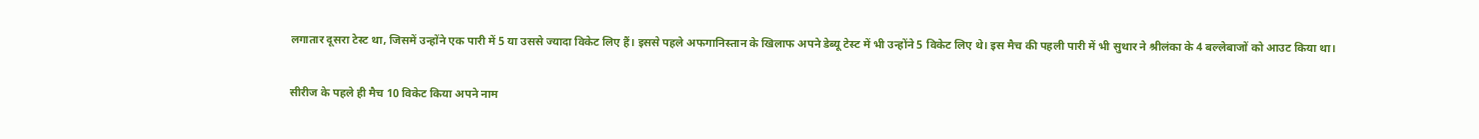लगातार दूसरा टेस्ट था, जिसमें उन्होंने एक पारी में 5 या उससे ज्यादा विकेट लिए हैं। इससे पहले अफगानिस्तान के खिलाफ अपने डेब्यू टेस्ट में भी उन्होंने 5 विकेट लिए थे। इस मैच की पहली पारी में भी सुथार ने श्रीलंका के 4 बल्लेबाजों को आउट किया था।

सीरीज के पहले ही मैच 10 विकेट किया अपने नाम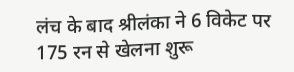लंच के बाद श्रीलंका ने 6 विकेट पर 175 रन से खेलना शुरू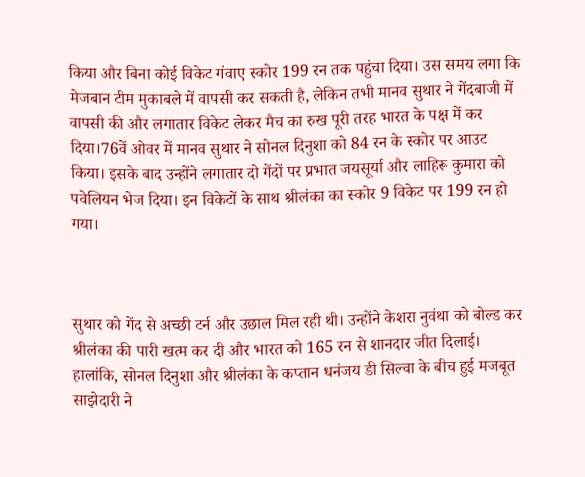किया और बिना कोई विकेट गंवाए स्कोर 199 रन तक पहुंचा दिया। उस समय लगा कि मेजबान टीम मुकाबले में वापसी कर सकती है, लेकिन तभी मानव सुथार ने गेंदबाजी में वापसी की और लगातार विकेट लेकर मैच का रुख पूरी तरह भारत के पक्ष में कर दिया।76वें ओवर में मानव सुथार ने सोनल दिनुशा को 84 रन के स्कोर पर आउट किया। इसके बाद उन्होंने लगातार दो गेंदों पर प्रभात जयसूर्या और लाहिरू कुमारा को पवेलियन भेज दिया। इन विकेटों के साथ श्रीलंका का स्कोर 9 विकेट पर 199 रन हो गया।



सुथार को गेंद से अच्छी टर्न और उछाल मिल रही थी। उन्होंने केशरा नुवंथा को बोल्ड कर श्रीलंका की पारी खत्म कर दी और भारत को 165 रन से शानदार जीत दिलाई। हालांकि, सोनल दिनुशा और श्रीलंका के कप्तान धनंजय डी सिल्वा के बीच हुई मजबूत साझेदारी ने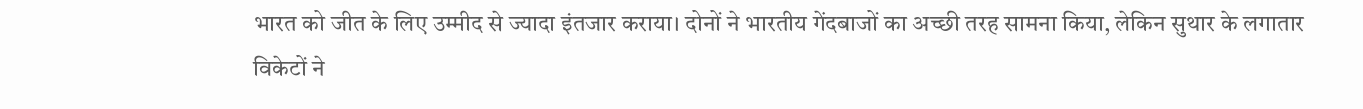भारत को जीत के लिए उम्मीद से ज्यादा इंतजार कराया। दोनों ने भारतीय गेंदबाजों का अच्छी तरह सामना किया, लेकिन सुथार के लगातार विकेटों ने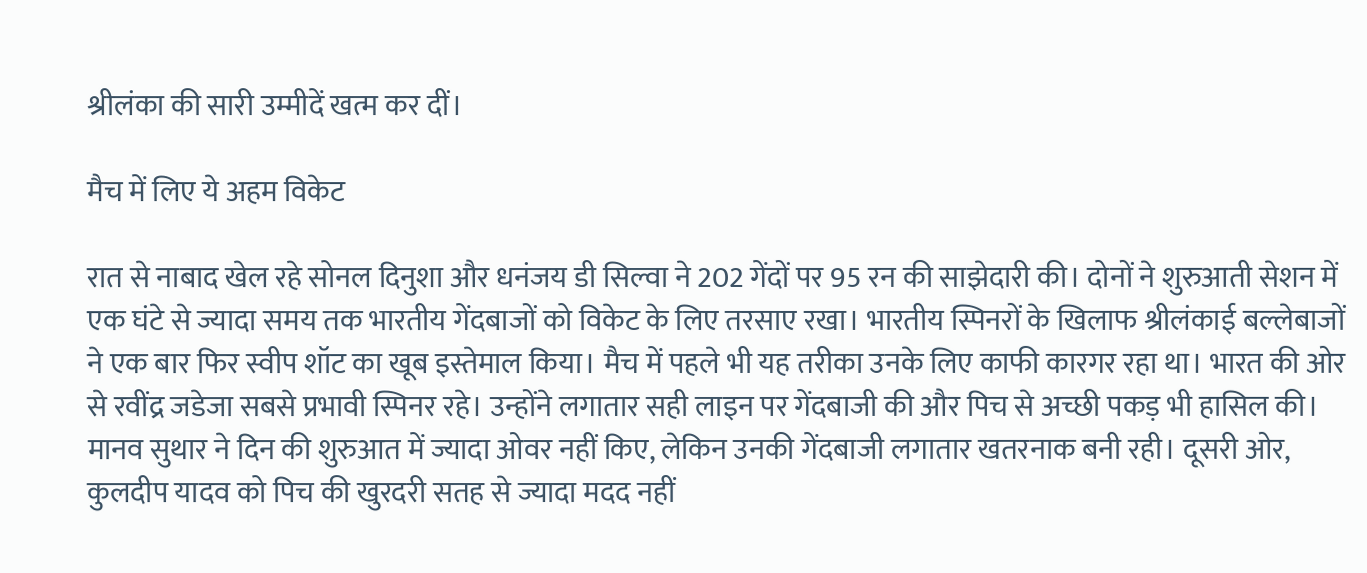श्रीलंका की सारी उम्मीदें खत्म कर दीं।

मैच में लिए ये अहम विकेट

रात से नाबाद खेल रहे सोनल दिनुशा और धनंजय डी सिल्वा ने 202 गेंदों पर 95 रन की साझेदारी की। दोनों ने शुरुआती सेशन में एक घंटे से ज्यादा समय तक भारतीय गेंदबाजों को विकेट के लिए तरसाए रखा। भारतीय स्पिनरों के खिलाफ श्रीलंकाई बल्लेबाजों ने एक बार फिर स्वीप शॉट का खूब इस्तेमाल किया। मैच में पहले भी यह तरीका उनके लिए काफी कारगर रहा था। भारत की ओर से रवींद्र जडेजा सबसे प्रभावी स्पिनर रहे। उन्होंने लगातार सही लाइन पर गेंदबाजी की और पिच से अच्छी पकड़ भी हासिल की। मानव सुथार ने दिन की शुरुआत में ज्यादा ओवर नहीं किए, लेकिन उनकी गेंदबाजी लगातार खतरनाक बनी रही। दूसरी ओर, कुलदीप यादव को पिच की खुरदरी सतह से ज्यादा मदद नहीं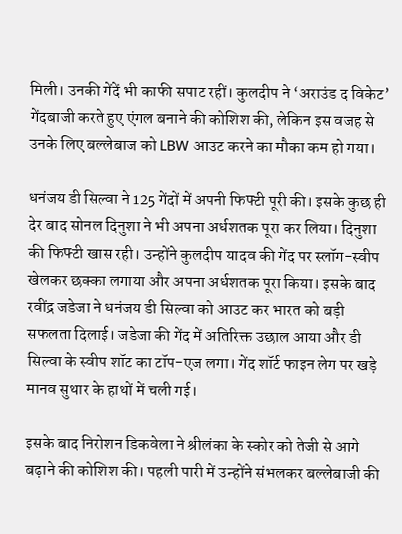मिली। उनकी गेंदें भी काफी सपाट रहीं। कुलदीप ने ‘अराउंड द विकेट’ गेंदबाजी करते हुए एंगल बनाने की कोशिश की, लेकिन इस वजह से उनके लिए बल्लेबाज को LBW आउट करने का मौका कम हो गया।

धनंजय डी सिल्वा ने 125 गेंदों में अपनी फिफ्टी पूरी की। इसके कुछ ही देर बाद सोनल दिनुशा ने भी अपना अर्धशतक पूरा कर लिया। दिनुशा की फिफ्टी खास रही। उन्होंने कुलदीप यादव की गेंद पर स्लॉग-स्वीप खेलकर छक्का लगाया और अपना अर्धशतक पूरा किया। इसके बाद रवींद्र जडेजा ने धनंजय डी सिल्वा को आउट कर भारत को बड़ी सफलता दिलाई। जडेजा की गेंद में अतिरिक्त उछाल आया और डी सिल्वा के स्वीप शॉट का टॉप-एज लगा। गेंद शॉर्ट फाइन लेग पर खड़े मानव सुथार के हाथों में चली गई।

इसके बाद निरोशन डिकवेला ने श्रीलंका के स्कोर को तेजी से आगे बढ़ाने की कोशिश की। पहली पारी में उन्होंने संभलकर बल्लेबाजी की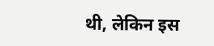थी, लेकिन इस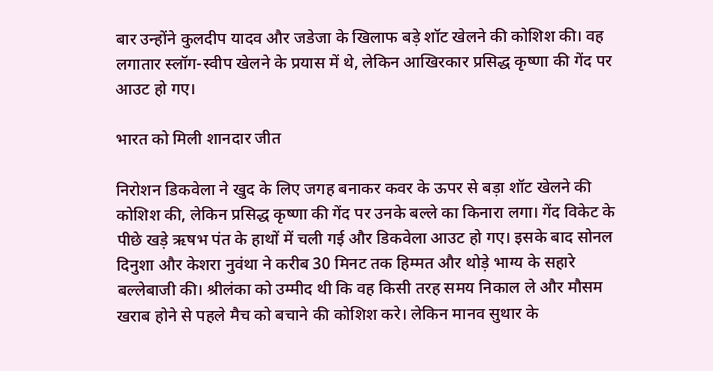बार उन्होंने कुलदीप यादव और जडेजा के खिलाफ बड़े शॉट खेलने की कोशिश की। वह लगातार स्लॉग-स्वीप खेलने के प्रयास में थे, लेकिन आखिरकार प्रसिद्ध कृष्णा की गेंद पर आउट हो गए।

भारत को मिली शानदार जीत

निरोशन डिकवेला ने खुद के लिए जगह बनाकर कवर के ऊपर से बड़ा शॉट खेलने की कोशिश की, लेकिन प्रसिद्ध कृष्णा की गेंद पर उनके बल्ले का किनारा लगा। गेंद विकेट के पीछे खड़े ऋषभ पंत के हाथों में चली गई और डिकवेला आउट हो गए। इसके बाद सोनल दिनुशा और केशरा नुवंथा ने करीब 30 मिनट तक हिम्मत और थोड़े भाग्य के सहारे बल्लेबाजी की। श्रीलंका को उम्मीद थी कि वह किसी तरह समय निकाल ले और मौसम खराब होने से पहले मैच को बचाने की कोशिश करे। लेकिन मानव सुथार के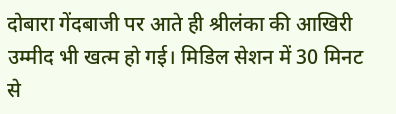दोबारा गेंदबाजी पर आते ही श्रीलंका की आखिरी उम्मीद भी खत्म हो गई। मिडिल सेशन में 30 मिनट से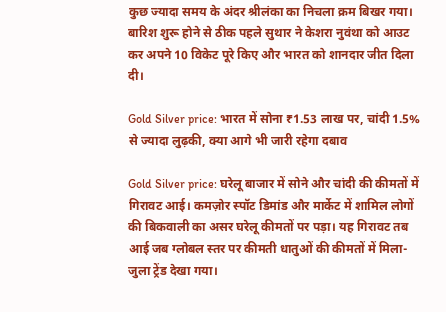कुछ ज्यादा समय के अंदर श्रीलंका का निचला क्रम बिखर गया। बारिश शुरू होने से ठीक पहले सुथार ने केशरा नुवंथा को आउट कर अपने 10 विकेट पूरे किए और भारत को शानदार जीत दिला दी।

Gold Silver price: भारत में सोना ₹1.53 लाख पर, चांदी 1.5% से ज्यादा लुढ़की, क्या आगे भी जारी रहेगा दबाव

Gold Silver price: घरेलू बाजार में सोने और चांदी की कीमतों में गिरावट आई। कमज़ोर स्पॉट डिमांड और मार्केट में शामिल लोगों की बिकवाली का असर घरेलू कीमतों पर पड़ा। यह गिरावट तब आई जब ग्लोबल स्तर पर कीमती धातुओं की कीमतों में मिला-जुला ट्रेंड देखा गया।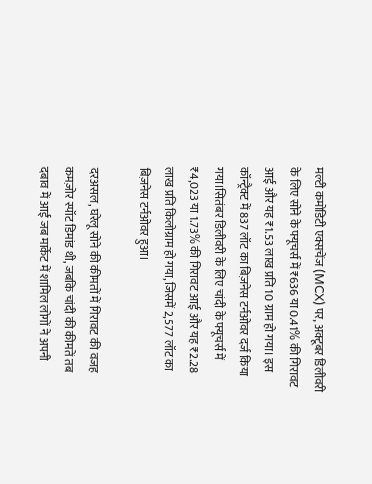मल्टी कमोडिटी एक्सचेंज (MCX) पर, अक्टूबर डिलीवरी के लिए सोने के फ्यूचर्स में ₹636 या 0.41% की गिरावट आई और यह ₹1.53 लाख प्रति 10 ग्राम हो गया। इस कॉन्ट्रैक्ट में 837 लॉट का बिज़नेस टर्नओवर दर्ज किया गया।सितंबर डिलीवरी के लिए चांदी के फ्यूचर्स में ₹4,023 या 1.73% की गिरावट आई और यह ₹2.28 लाख प्रति किलोग्राम हो गया, जिसमें 2,577 लॉट का बिज़नेस टर्नओवर हुआ।

दरअसल, घरेलू सोने की कीमतों में गिरावट की वजह कमज़ोर स्पॉट डिमांड थी, जबकि चांदी की कीमतें तब दबाव में आईं जब मार्केट में शामिल लोगों ने अपनी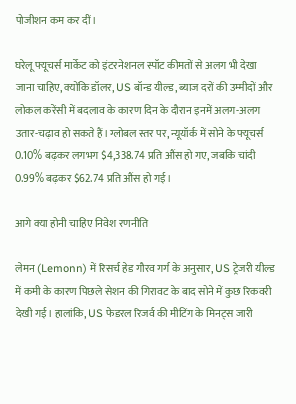पोजीशन कम कर दीं।

घरेलू फ्यूचर्स मार्केट को इंटरनेशनल स्पॉट कीमतों से अलग भी देखा जाना चाहिए, क्योंकि डॉलर, US बॉन्ड यील्ड, ब्याज दरों की उम्मीदों और लोकल करेंसी में बदलाव के कारण दिन के दौरान इनमें अलग-अलग उतार-चढ़ाव हो सकते हैं।ग्लोबल स्तर पर, न्यूयॉर्क में सोने के फ्यूचर्स 0.10% बढ़कर लगभग $4,338.74 प्रति औंस हो गए, जबकि चांदी 0.99% बढ़कर $62.74 प्रति औंस हो गई।

आगे क्या होनी चाहिए निवेश रणनीति

लेमन (Lemonn) में रिसर्च हेड गौरव गर्ग के अनुसार, US ट्रेजरी यील्ड में कमी के कारण पिछले सेशन की गिरावट के बाद सोने में कुछ रिकवरी देखी गई। हालांकि, US फेडरल रिजर्व की मीटिंग के मिनट्स जारी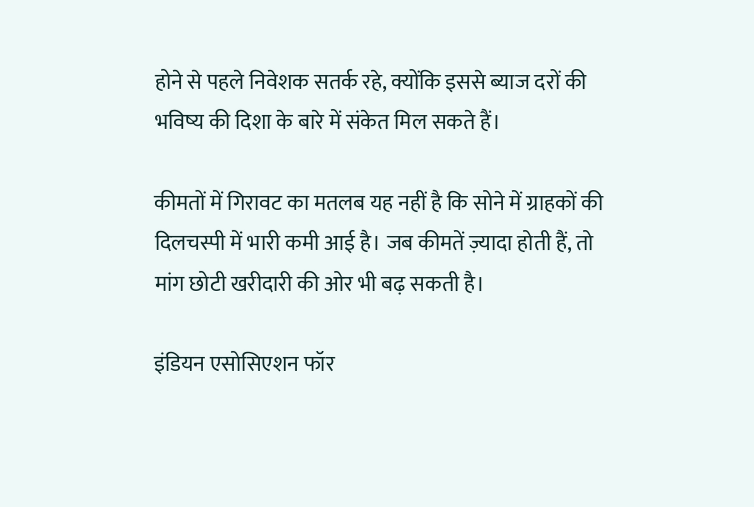होने से पहले निवेशक सतर्क रहे, क्योंकि इससे ब्याज दरों की भविष्य की दिशा के बारे में संकेत मिल सकते हैं।

कीमतों में गिरावट का मतलब यह नहीं है कि सोने में ग्राहकों की दिलचस्पी में भारी कमी आई है। जब कीमतें ज़्यादा होती हैं, तो मांग छोटी खरीदारी की ओर भी बढ़ सकती है।

इंडियन एसोसिएशन फॉर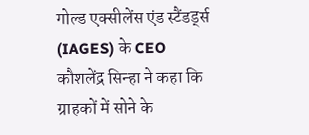गोल्ड एक्सीलेंस एंड स्टैंडर्ड्स (IAGES) के CEO कौशलेंद्र सिन्हा ने कहा कि ग्राहकों में सोने के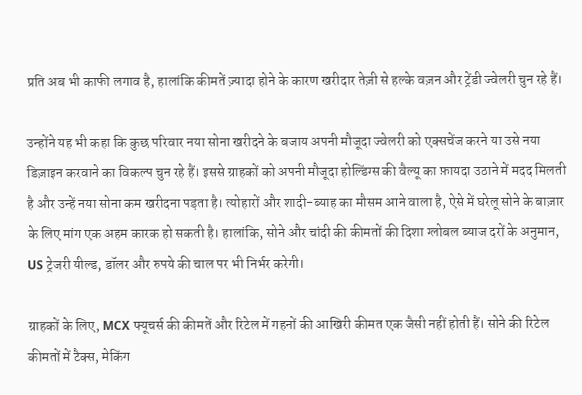प्रति अब भी काफी लगाव है, हालांकि कीमतें ज़्यादा होने के कारण खरीदार तेज़ी से हल्के वज़न और ट्रेंडी ज्वेलरी चुन रहे हैं।

उन्होंने यह भी कहा कि कुछ परिवार नया सोना खरीदने के बजाय अपनी मौजूदा ज्वेलरी को एक्सचेंज करने या उसे नया डिज़ाइन करवाने का विकल्प चुन रहे हैं। इससे ग्राहकों को अपनी मौजूदा होल्डिंग्स की वैल्यू का फ़ायदा उठाने में मदद मिलती है और उन्हें नया सोना कम खरीदना पड़ता है। त्योहारों और शादी-ब्याह का मौसम आने वाला है, ऐसे में घरेलू सोने के बाज़ार के लिए मांग एक अहम कारक हो सकती है। हालांकि, सोने और चांदी की कीमतों की दिशा ग्लोबल ब्याज दरों के अनुमान, US ट्रेजरी यील्ड, डॉलर और रुपये की चाल पर भी निर्भर करेगी।

ग्राहकों के लिए, MCX फ्यूचर्स की कीमतें और रिटेल में गहनों की आखिरी कीमत एक जैसी नहीं होती हैं। सोने की रिटेल कीमतों में टैक्स, मेकिंग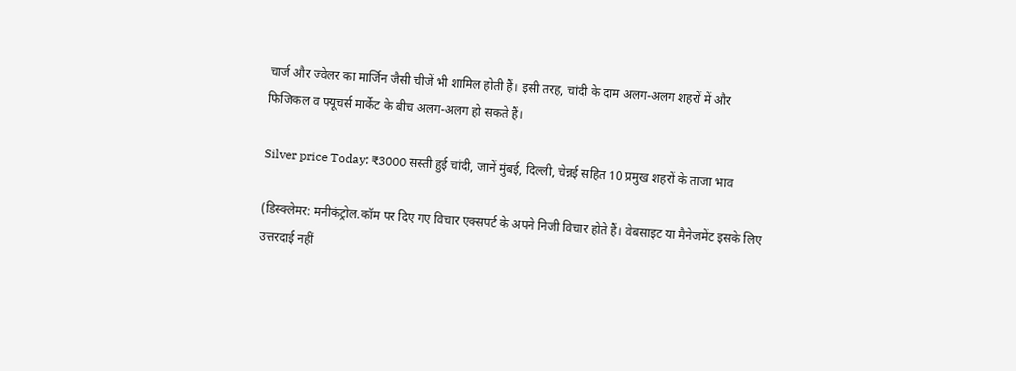चार्ज और ज्वेलर का मार्जिन जैसी चीजें भी शामिल होती हैं। इसी तरह, चांदी के दाम अलग-अलग शहरों में और फिजिकल व फ्यूचर्स मार्केट के बीच अलग-अलग हो सकते हैं।

Silver price Today: ₹3000 सस्ती हुई चांदी, जानें मुंबई, दिल्ली, चेन्नई सहित 10 प्रमुख शहरों के ताजा भाव

(डिस्क्लेमर: मनीकंट्रोल.कॉम पर दिए गए विचार एक्सपर्ट के अपने निजी विचार होते हैं। वेबसाइट या मैनेजमेंट इसके लिए उत्तरदाई नहीं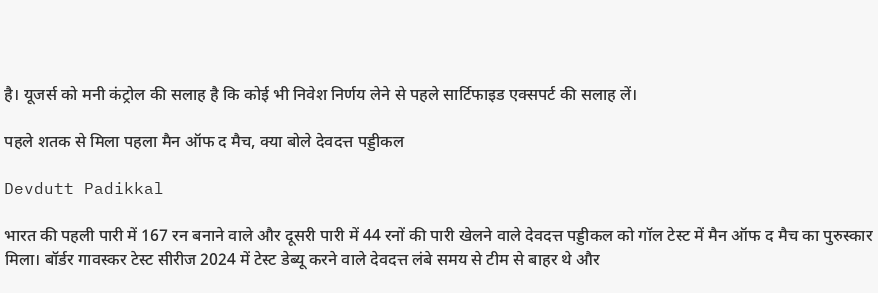है। यूजर्स को मनी कंट्रोल की सलाह है कि कोई भी निवेश निर्णय लेने से पहले सार्टिफाइड एक्सपर्ट की सलाह लें।

पहले शतक से मिला पहला मैन ऑफ द मैच, क्या बोले देवदत्त पड्डीकल

Devdutt Padikkal

भारत की पहली पारी में 167 रन बनाने वाले और दूसरी पारी में 44 रनों की पारी खेलने वाले देवदत्त पड्डीकल को गॉल टेस्ट में मैन ऑफ द मैच का पुरुस्कार मिला। बॉर्डर गावस्कर टेस्ट सीरीज 2024 में टेस्ट डेब्यू करने वाले देवदत्त लंबे समय से टीम से बाहर थे और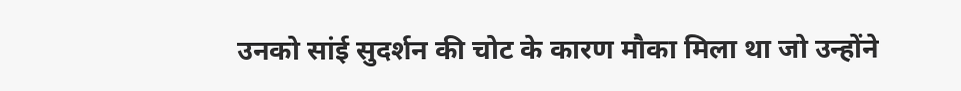उनको सांई सुदर्शन की चोट के कारण मौका मिला था जो उन्होंने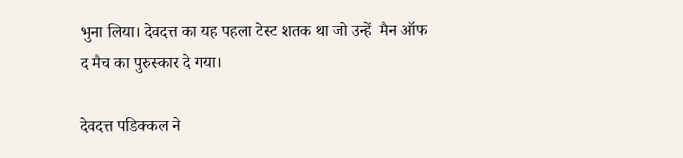भुना लिया। देवदत्त का यह पहला टेस्ट शतक था जो उन्हें  मैन ऑफ द मैच का पुरुस्कार दे गया।

देवदत्त पडिक्कल ने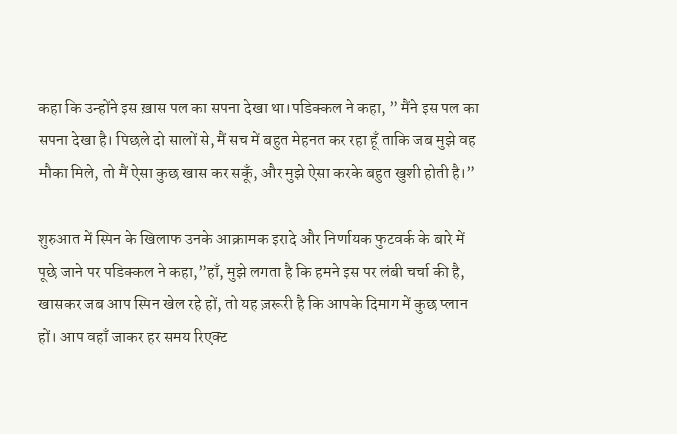कहा कि उन्होंने इस ख़ास पल का सपना देखा था।पडिक्कल ने कहा, ” मैंने इस पल का सपना देखा है। पिछले दो सालों से, मैं सच में बहुत मेहनत कर रहा हूँ ताकि जब मुझे वह मौका मिले, तो मैं ऐसा कुछ खास कर सकूँ, और मुझे ऐसा करके बहुत खुशी होती है।”

शुरुआत में स्पिन के खिलाफ उनके आक्रामक इरादे और निर्णायक फुटवर्क के बारे में पूछे जाने पर पडिक्कल ने कहा,”हाँ, मुझे लगता है कि हमने इस पर लंबी चर्चा की है, खासकर जब आप स्पिन खेल रहे हों, तो यह ज़रूरी है कि आपके दिमाग में कुछ प्लान हों। आप वहाँ जाकर हर समय रिएक्ट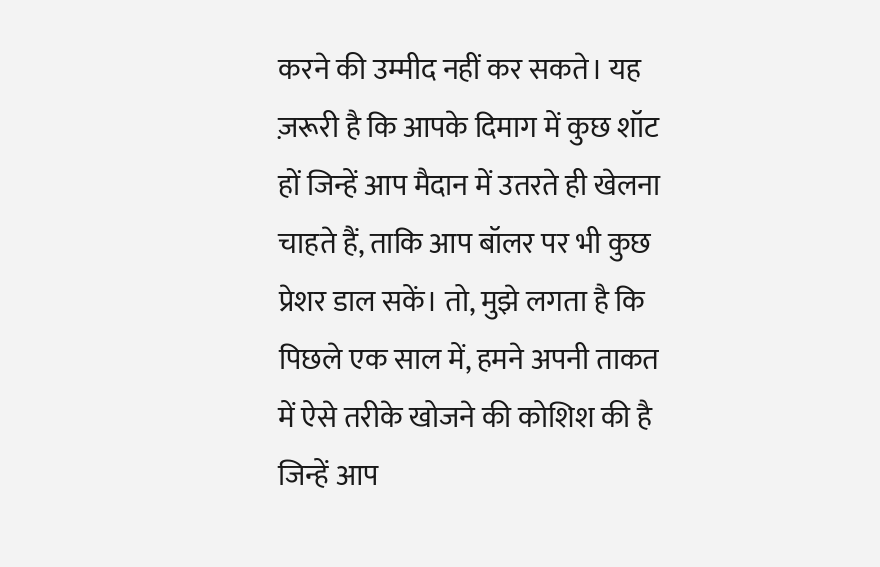करने की उम्मीद नहीं कर सकते। यह ज़रूरी है कि आपके दिमाग में कुछ शॉट हों जिन्हें आप मैदान में उतरते ही खेलना चाहते हैं, ताकि आप बॉलर पर भी कुछ प्रेशर डाल सकें। तो, मुझे लगता है कि पिछले एक साल में, हमने अपनी ताकत में ऐसे तरीके खोजने की कोशिश की है जिन्हें आप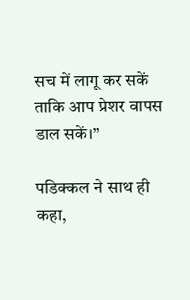सच में लागू कर सकें ताकि आप प्रेशर वापस डाल सकें।”

पडिक्कल ने साथ ही कहा,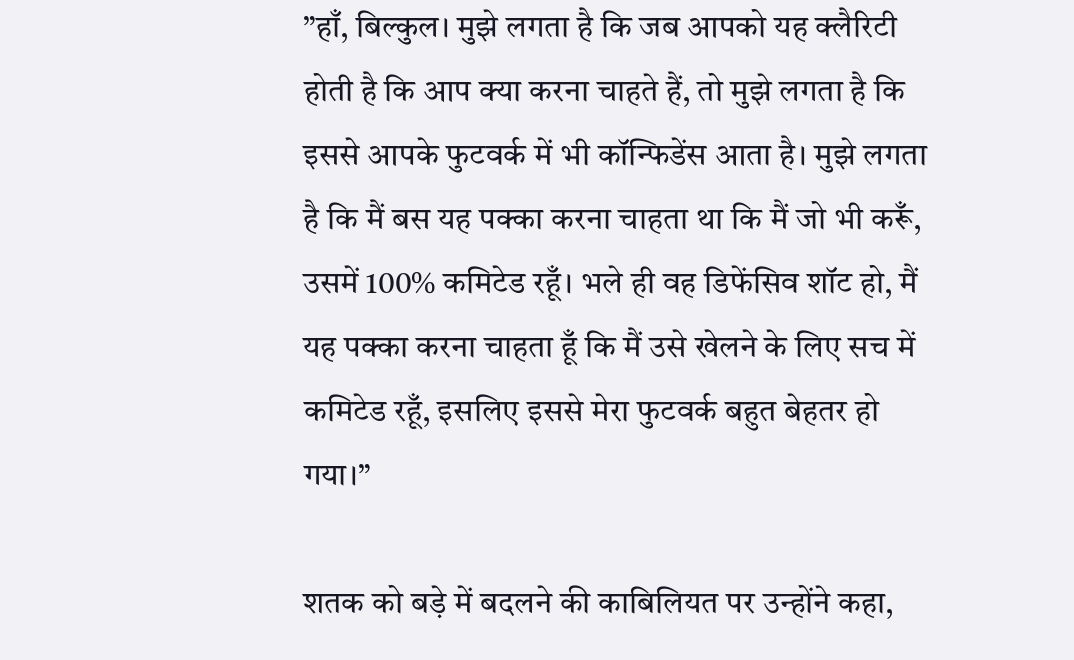”हाँ, बिल्कुल। मुझे लगता है कि जब आपको यह क्लैरिटी होती है कि आप क्या करना चाहते हैं, तो मुझे लगता है कि इससे आपके फुटवर्क में भी कॉन्फिडेंस आता है। मुझे लगता है कि मैं बस यह पक्का करना चाहता था कि मैं जो भी करूँ, उसमें 100% कमिटेड रहूँ। भले ही वह डिफेंसिव शॉट हो, मैं यह पक्का करना चाहता हूँ कि मैं उसे खेलने के लिए सच में कमिटेड रहूँ, इसलिए इससे मेरा फुटवर्क बहुत बेहतर हो गया।”

शतक को बड़े में बदलने की काबिलियत पर उन्होंने कहा,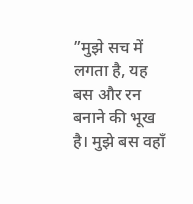”मुझे सच में लगता है, यह बस और रन बनाने की भूख है। मुझे बस वहाँ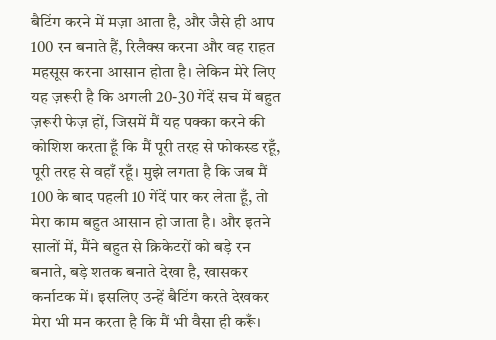बैटिंग करने में मज़ा आता है, और जैसे ही आप 100 रन बनाते हैं, रिलैक्स करना और वह राहत महसूस करना आसान होता है। लेकिन मेरे लिए यह ज़रूरी है कि अगली 20-30 गेंदें सच में बहुत ज़रूरी फेज़ हों, जिसमें मैं यह पक्का करने की कोशिश करता हूँ कि मैं पूरी तरह से फोकस्ड रहूँ, पूरी तरह से वहाँ रहूँ। मुझे लगता है कि जब मैं 100 के बाद पहली 10 गेंदें पार कर लेता हूँ, तो मेरा काम बहुत आसान हो जाता है। और इतने सालों में, मैंने बहुत से क्रिकेटरों को बड़े रन बनाते, बड़े शतक बनाते देखा है, खासकर कर्नाटक में। इसलिए उन्हें बैटिंग करते देखकर मेरा भी मन करता है कि मैं भी वैसा ही करूँ।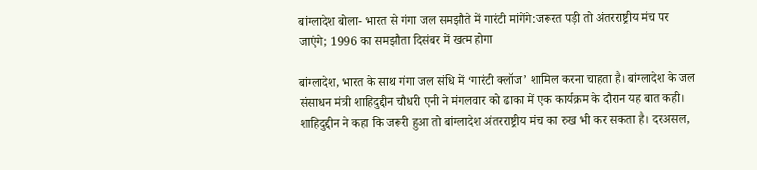बांग्लादेश बोला- भारत से गंगा जल समझौते में गारंटी मांगेंगे:जरूरत पड़ी तो अंतरराष्ट्रीय मंच पर जाएंगे; 1996 का समझौता दिसंबर में खत्म होगा

बांग्लादेश, भारत के साथ गंगा जल संधि में ‘गारंटी क्लॉज’ शामिल करना चाहता है। बांग्लादेश के जल संसाधन मंत्री शाहिदुद्दीन चौधरी एनी ने मंगलवार को ढाका में एक कार्यक्रम के दौरान यह बात कही। शाहिदुद्दीन ने कहा कि जरूरी हुआ तो बांग्लादेश अंतरराष्ट्रीय मंच का रुख भी कर सकता है। दरअसल,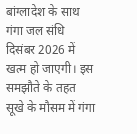बांग्लादेश के साथ गंगा जल संधि दिसंबर 2026 में खत्म हो जाएगी। इस समझौते के तहत सूखे के मौसम में गंगा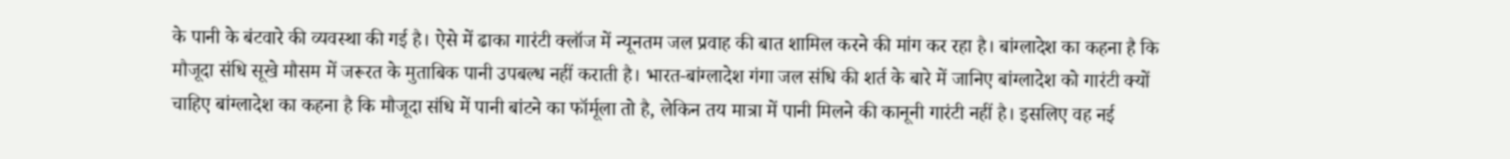के पानी के बंटवारे की व्यवस्था की गई है। ऐसे में ढाका गारंटी क्लॉज में न्यूनतम जल प्रवाह की बात शामिल करने की मांग कर रहा है। बांग्लादेश का कहना है कि मौजूदा संधि सूखे मौसम में जरूरत के मुताबिक पानी उपबल्ध नहीं कराती है। भारत-बांग्लादेश गंगा जल संधि की शर्त के बारे में जानिए बांग्लादेश को गारंटी क्यों चाहिए बांग्लादेश का कहना है कि मौजूदा संधि में पानी बांटने का फॉर्मूला तो है, लेकिन तय मात्रा में पानी मिलने की कानूनी गारंटी नहीं है। इसलिए वह नई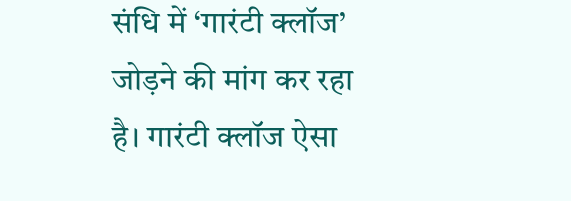संधि में ‘गारंटी क्लॉज’ जोड़ने की मांग कर रहा है। गारंटी क्लॉज ऐसा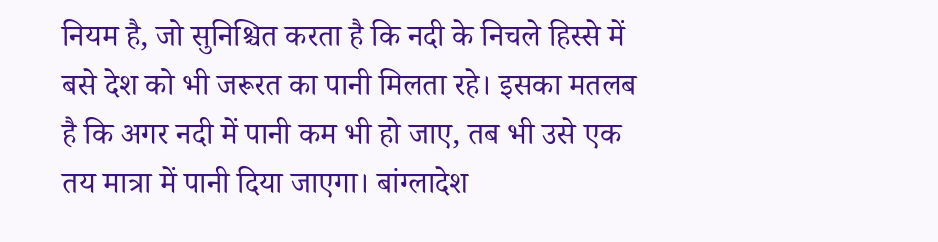नियम है, जो सुनिश्चित करता है कि नदी के निचले हिस्से में बसे देश को भी जरूरत का पानी मिलता रहे। इसका मतलब है कि अगर नदी में पानी कम भी हो जाए, तब भी उसे एक तय मात्रा में पानी दिया जाएगा। बांग्लादेश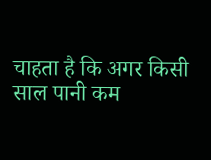चाहता है कि अगर किसी साल पानी कम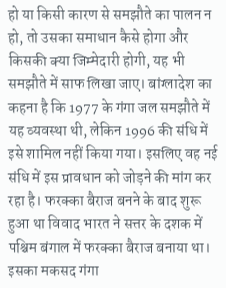हो या किसी कारण से समझौते का पालन न हो, तो उसका समाधान कैसे होगा और किसकी क्या जिम्मेदारी होगी, यह भी समझौते में साफ लिखा जाए। बांग्लादेश का कहना है कि 1977 के गंगा जल समझौते में यह व्यवस्था थी, लेकिन 1996 की संधि में इसे शामिल नहीं किया गया। इसलिए वह नई संधि में इस प्रावधान को जोड़ने की मांग कर रहा है। फरक्का बैराज बनने के बाद शुरू हुआ था विवाद भारत ने सत्तर के दशक में पश्चिम बंगाल में फरक्का बैराज बनाया था। इसका मकसद गंगा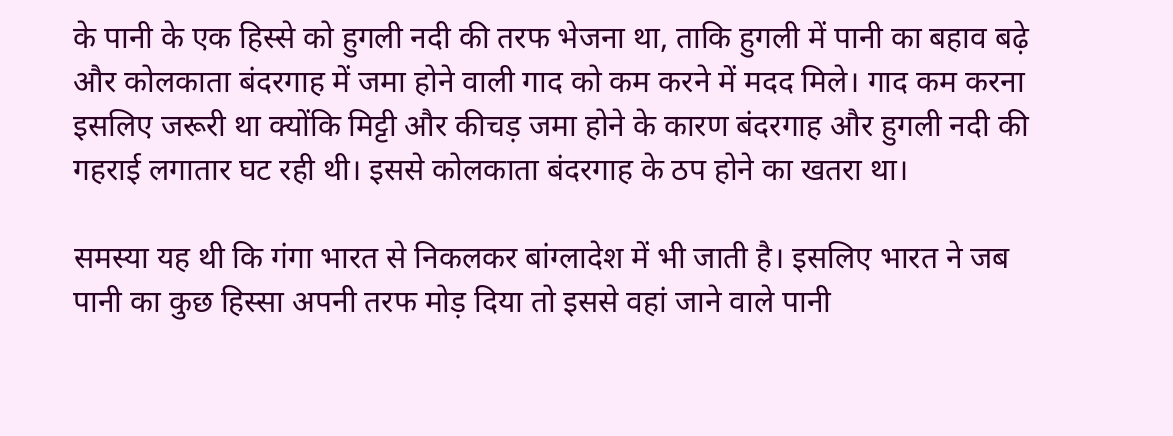के पानी के एक हिस्से को हुगली नदी की तरफ भेजना था, ताकि हुगली में पानी का बहाव बढ़े और कोलकाता बंदरगाह में जमा होने वाली गाद को कम करने में मदद मिले। गाद कम करना इसलिए जरूरी था क्योंकि मिट्टी और कीचड़ जमा होने के कारण बंदरगाह और हुगली नदी की गहराई लगातार घट रही थी। इससे कोलकाता बंदरगाह के ठप होने का खतरा था।

समस्या यह थी कि गंगा भारत से निकलकर बांग्लादेश में भी जाती है। इसलिए भारत ने जब पानी का कुछ हिस्सा अपनी तरफ मोड़ दिया तो इससे वहां जाने वाले पानी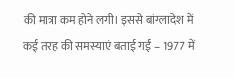की मात्रा कम होने लगी। इससे बांग्लादेश में कई तरह की समस्याएं बताई गईं – 1977 में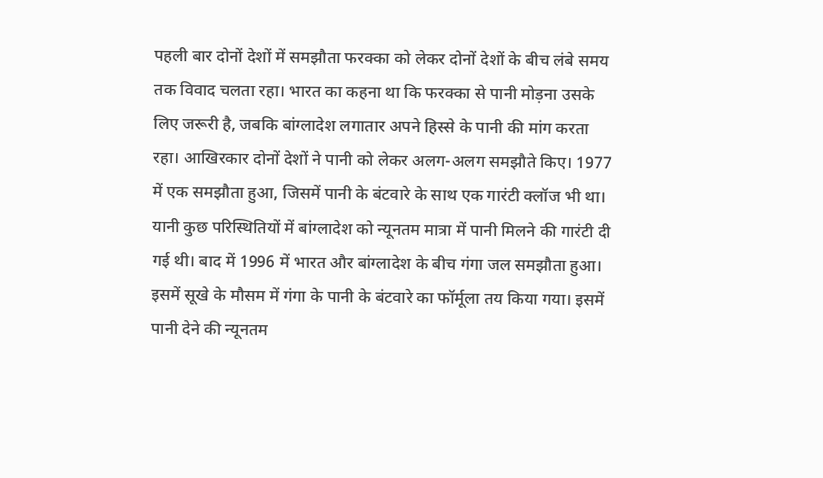पहली बार दोनों देशों में समझौता फरक्का को लेकर दोनों देशों के बीच लंबे समय तक विवाद चलता रहा। भारत का कहना था कि फरक्का से पानी मोड़ना उसके लिए जरूरी है, जबकि बांग्लादेश लगातार अपने हिस्से के पानी की मांग करता रहा। आखिरकार दोनों देशों ने पानी को लेकर अलग-अलग समझौते किए। 1977 में एक समझौता हुआ, जिसमें पानी के बंटवारे के साथ एक गारंटी क्लॉज भी था। यानी कुछ परिस्थितियों में बांग्लादेश को न्यूनतम मात्रा में पानी मिलने की गारंटी दी गई थी। बाद में 1996 में भारत और बांग्लादेश के बीच गंगा जल समझौता हुआ। इसमें सूखे के मौसम में गंगा के पानी के बंटवारे का फॉर्मूला तय किया गया। इसमें पानी देने की न्यूनतम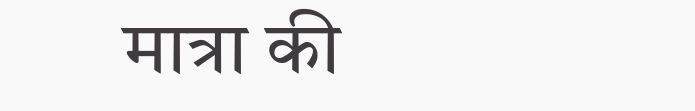मात्रा की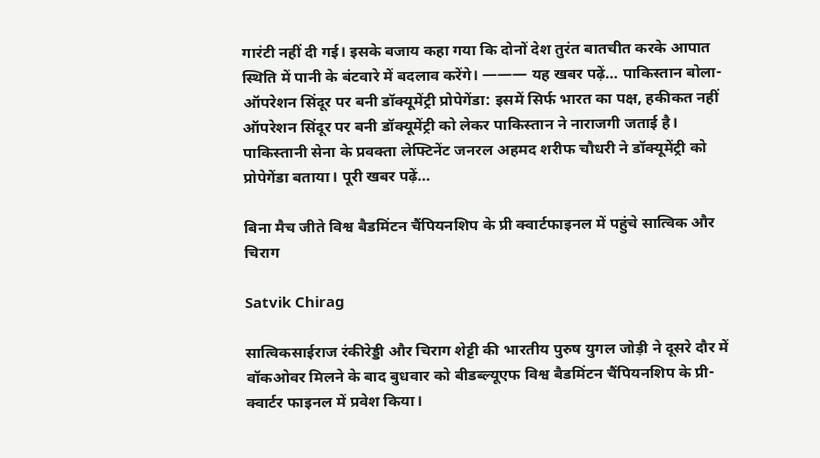गारंटी नहीं दी गई। इसके बजाय कहा गया कि दोनों देश तुरंत बातचीत करके आपात स्थिति में पानी के बंटवारे में बदलाव करेंगे। ——— यह खबर पढ़ें… पाकिस्तान बोला- ऑपरेशन सिंदूर पर बनी डॉक्यूमेंट्री प्रोपेगेंडा: इसमें सिर्फ भारत का पक्ष, हकीकत नहीं ऑपरेशन सिंदूर पर बनी डॉक्यूमेंट्री को लेकर पाकिस्तान ने नाराजगी जताई है। पाकिस्तानी सेना के प्रवक्ता लेफ्टिनेंट जनरल अहमद शरीफ चौधरी ने डॉक्यूमेंट्री को प्रोपेगेंडा बताया। पूरी खबर पढ़ें…

बिना मैच जीते विश्व बैडमिंटन चैंपियनशिप के प्री क्वार्टफाइनल में पहुंचे सात्विक और चिराग

Satvik Chirag

सात्विकसाईराज रंकीरेड्डी और चिराग शेट्टी की भारतीय पुरुष युगल जोड़ी ने दूसरे दौर में वॉकओवर मिलने के बाद बुधवार को बीडब्ल्यूएफ विश्व बैडमिंटन चैंपियनशिप के प्री-क्वार्टर फाइनल में प्रवेश किया।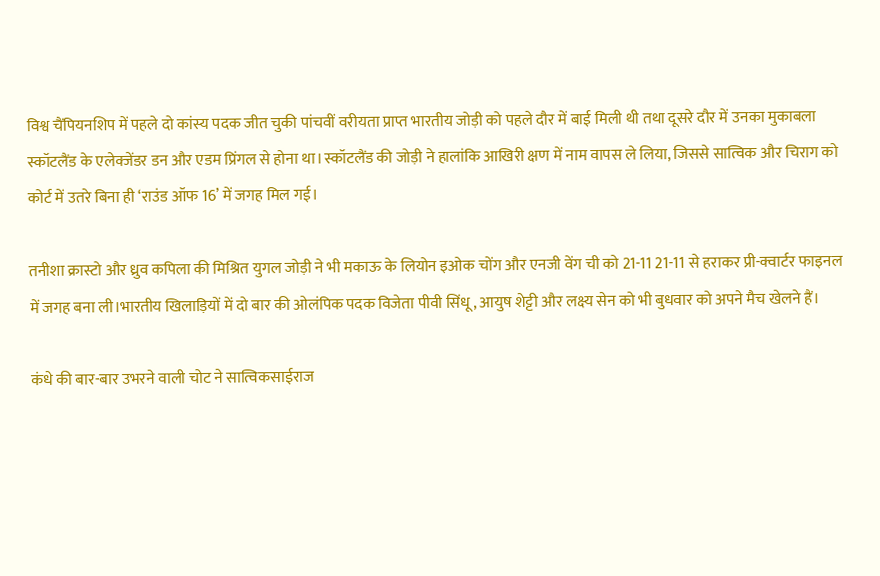विश्व चैंपियनशिप में पहले दो कांस्य पदक जीत चुकी पांचवीं वरीयता प्राप्त भारतीय जोड़ी को पहले दौर में बाई मिली थी तथा दूसरे दौर में उनका मुकाबला स्कॉटलैंड के एलेक्जेंडर डन और एडम प्रिंगल से होना था।स्कॉटलैंड की जोड़ी ने हालांकि आखिरी क्षण में नाम वापस ले लिया, जिससे सात्विक और चिराग को कोर्ट में उतरे बिना ही ‘राउंड ऑफ 16’ में जगह मिल गई।

तनीशा क्रास्टो और ध्रुव कपिला की मिश्रित युगल जोड़ी ने भी मकाऊ के लियोन इओक चोंग और एनजी वेंग ची को 21-11 21-11 से हराकर प्री-क्वार्टर फाइनल में जगह बना ली।भारतीय खिलाड़ियों में दो बार की ओलंपिक पदक विजेता पीवी सिंधू, आयुष शेट्टी और लक्ष्य सेन को भी बुधवार को अपने मैच खेलने हैं।

कंधे की बार-बार उभरने वाली चोट ने सात्विकसाईराज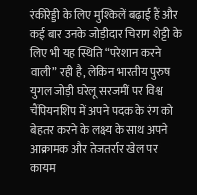रंकीरेड्डी के लिए मुश्किलें बढ़ाई हैं और कई बार उनके जोड़ीदार चिराग शेट्टी के लिए भी यह स्थिति “परेशान करने वाली” रही है, लेकिन भारतीय पुरुष युगल जोड़ी घरेलू सरजमीं पर विश्व चैंपियनशिप में अपने पदक के रंग को बेहतर करने के लक्ष्य के साथ अपने आक्रामक और तेजतर्रार खेल पर कायम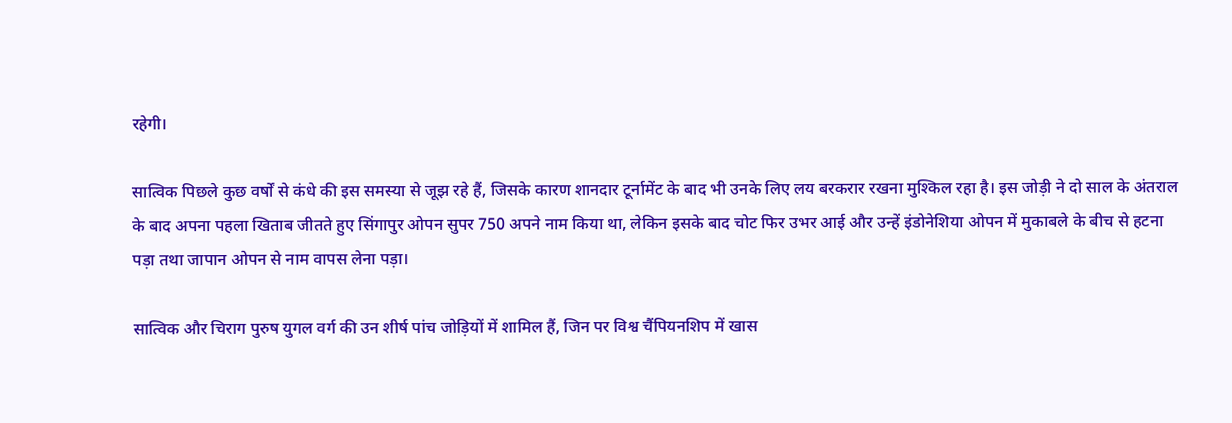रहेगी।

सात्विक पिछले कुछ वर्षों से कंधे की इस समस्या से जूझ रहे हैं, जिसके कारण शानदार टूर्नामेंट के बाद भी उनके लिए लय बरकरार रखना मुश्किल रहा है। इस जोड़ी ने दो साल के अंतराल के बाद अपना पहला खिताब जीतते हुए सिंगापुर ओपन सुपर 750 अपने नाम किया था, लेकिन इसके बाद चोट फिर उभर आई और उन्हें इंडोनेशिया ओपन में मुकाबले के बीच से हटना पड़ा तथा जापान ओपन से नाम वापस लेना पड़ा।

सात्विक और चिराग पुरुष युगल वर्ग की उन शीर्ष पांच जोड़ियों में शामिल हैं, जिन पर विश्व चैंपियनशिप में खास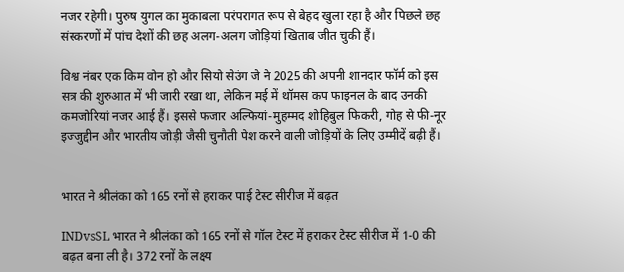नजर रहेगी। पुरुष युगल का मुकाबला परंपरागत रूप से बेहद खुला रहा है और पिछले छह संस्करणों में पांच देशों की छह अलग-अलग जोड़ियां खिताब जीत चुकी हैं।

विश्व नंबर एक किम वोन हो और सियो सेउंग जे ने 2025 की अपनी शानदार फॉर्म को इस सत्र की शुरुआत में भी जारी रखा था, लेकिन मई में थॉमस कप फाइनल के बाद उनकी कमजोरियां नजर आई हैं। इससे फजार अल्फियां-मुहम्मद शोहिबुल फिकरी, गोह से फी-नूर इज्जुद्दीन और भारतीय जोड़ी जैसी चुनौती पेश करने वाली जोड़ियों के लिए उम्मीदें बढ़ी हैं।


भारत ने श्रीलंका को 165 रनों से हराकर पाई टेस्ट सीरीज में बढ़त

INDvsSL भारत ने श्रीलंका को 165 रनों से गॉल टेस्ट में हराकर टेस्ट सीरीज में 1-0 की बढ़त बना ली है। 372 रनों के लक्ष्य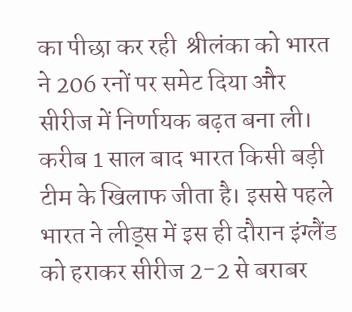का पीछा कर रही  श्रीलंका को भारत ने 206 रनों पर समेट दिया और सीरीज में निर्णायक बढ़त बना ली। करीब 1 साल बाद भारत किसी बड़ी टीम के खिलाफ जीता है। इससे पहले भारत ने लीड्स में इस ही दौरान इंग्लैंड को हराकर सीरीज 2-2 से बराबर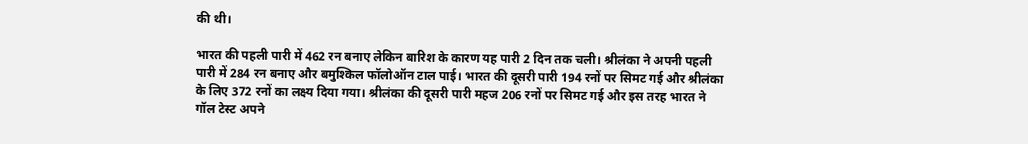की थी।

भारत की पहली पारी में 462 रन बनाए लेकिन बारिश के कारण यह पारी 2 दिन तक चली। श्रीलंका ने अपनी पहली पारी में 284 रन बनाए और बमुश्किल फॉलोऑन टाल पाई। भारत की दूसरी पारी 194 रनों पर सिमट गई और श्रीलंका के लिए 372 रनों का लक्ष्य दिया गया। श्रीलंका की दूसरी पारी महज 206 रनों पर सिमट गई और इस तरह भारत ने गॉल टेस्ट अपने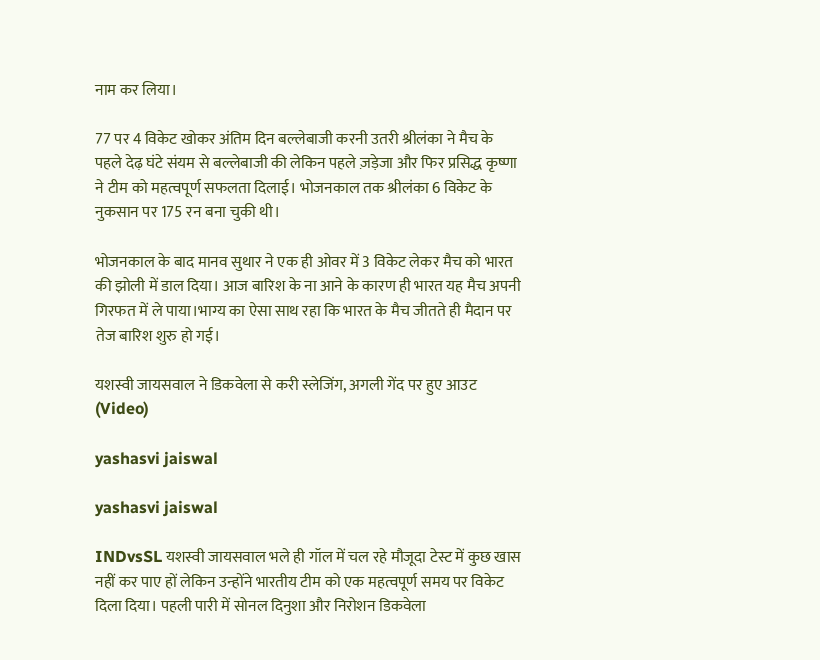नाम कर लिया।

77 पर 4 विकेट खोकर अंतिम दिन बल्लेबाजी करनी उतरी श्रीलंका ने मैच के पहले देढ़ घंटे संयम से बल्लेबाजी की लेकिन पहले ज़ड़ेजा और फिर प्रसिद्ध कृष्णा ने टीम को महत्वपूर्ण सफलता दिलाई। भोजनकाल तक श्रीलंका 6 विकेट के नुकसान पर 175 रन बना चुकी थी।

भोजनकाल के बाद मानव सुथार ने एक ही ओवर में 3 विकेट लेकर मैच को भारत की झोली में डाल दिया। आज बारिश के ना आने के कारण ही भारत यह मैच अपनी गिरफत में ले पाया।भाग्य का ऐसा साथ रहा कि भारत के मैच जीतते ही मैदान पर तेज बारिश शुरु हो गई।

यशस्वी जायसवाल ने डिकवेला से करी स्लेजिंग, अगली गेंद पर हुए आउट (Video)

yashasvi jaiswal

yashasvi jaiswal

INDvsSL यशस्वी जायसवाल भले ही गॉल में चल रहे मौजूदा टेस्ट में कुछ खास नहीं कर पाए हों लेकिन उन्होंने भारतीय टीम को एक महत्वपूर्ण समय पर विकेट दिला दिया। पहली पारी में सोनल दिनुशा और निरोशन डिकवेला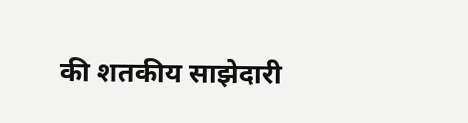की शतकीय साझेदारी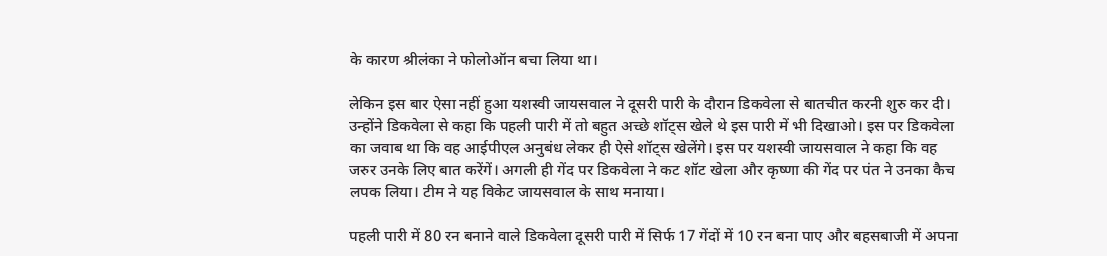के कारण श्रीलंका ने फोलोऑन बचा लिया था।

लेकिन इस बार ऐसा नहीं हुआ यशस्वी जायसवाल ने दूसरी पारी के दौरान डिकवेला से बातचीत करनी शुरु कर दी। उन्होंने डिकवेला से कहा कि पहली पारी में तो बहुत अच्छे शॉट्स खेले थे इस पारी में भी दिखाओ। इस पर डिकवेला का जवाब था कि वह आईपीएल अनुबंध लेकर ही ऐसे शॉट्स खेलेंगे। इस पर यशस्वी जायसवाल ने कहा कि वह जरुर उनके लिए बात करेंगें। अगली ही गेंद पर डिकवेला ने कट शॉट खेला और कृष्णा की गेंद पर पंत ने उनका कैच लपक लिया। टीम ने यह विकेट जायसवाल के साथ मनाया।

पहली पारी में 80 रन बनाने वाले डिकवेला दूसरी पारी में सिर्फ 17 गेंदों में 10 रन बना पाए और बहसबाजी में अपना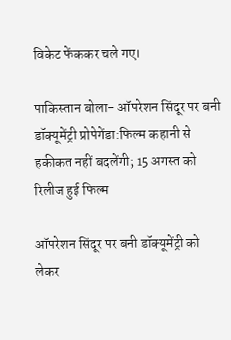विकेट फेंककर चले गए।

पाकिस्तान बोला- ऑपरेशन सिंदूर पर बनी डॉक्यूमेंट्री प्रोपेगेंडा:फिल्म कहानी से हकीकत नहीं बदलेंगी; 15 अगस्त को रिलीज हुई फिल्म

ऑपरेशन सिंदूर पर बनी डॉक्यूमेंट्री को लेकर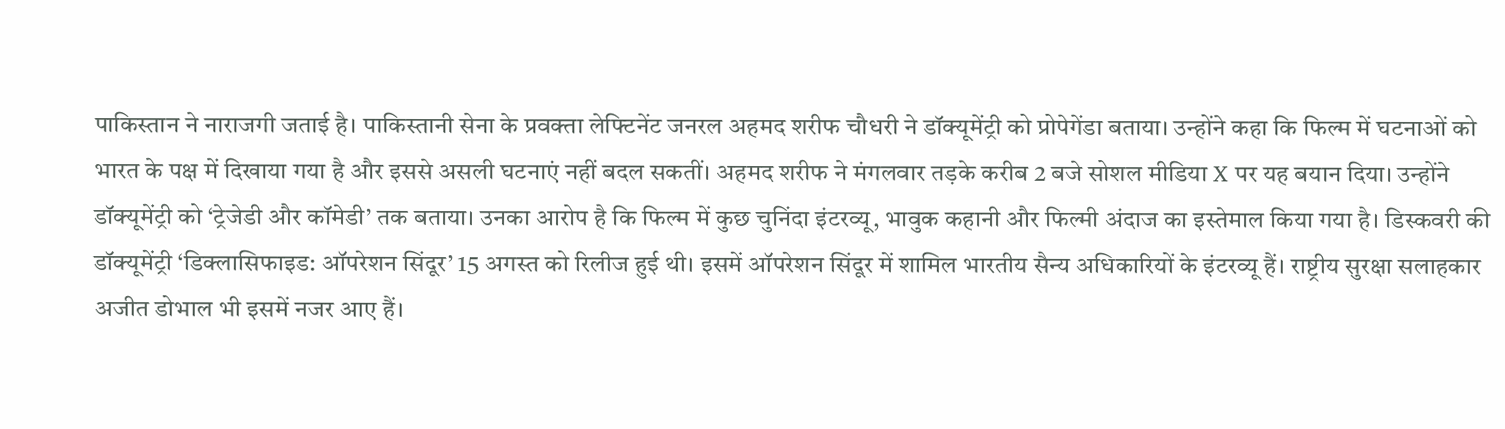पाकिस्तान ने नाराजगी जताई है। पाकिस्तानी सेना के प्रवक्ता लेफ्टिनेंट जनरल अहमद शरीफ चौधरी ने डॉक्यूमेंट्री को प्रोपेगेंडा बताया। उन्होंने कहा कि फिल्म में घटनाओं को भारत के पक्ष में दिखाया गया है और इससे असली घटनाएं नहीं बदल सकतीं। अहमद शरीफ ने मंगलवार तड़के करीब 2 बजे सोशल मीडिया X पर यह बयान दिया। उन्होंने डॉक्यूमेंट्री को ‘ट्रेजेडी और कॉमेडी’ तक बताया। उनका आरोप है कि फिल्म में कुछ चुनिंदा इंटरव्यू, भावुक कहानी और फिल्मी अंदाज का इस्तेमाल किया गया है। डिस्कवरी की डॉक्यूमेंट्री ‘डिक्लासिफाइड: ऑपरेशन सिंदूर’ 15 अगस्त को रिलीज हुई थी। इसमें ऑपरेशन सिंदूर में शामिल भारतीय सैन्य अधिकारियों के इंटरव्यू हैं। राष्ट्रीय सुरक्षा सलाहकार अजीत डोभाल भी इसमें नजर आए हैं।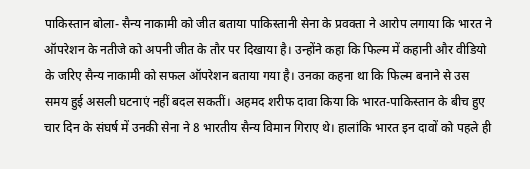पाकिस्तान बोला- सैन्य नाकामी को जीत बताया पाकिस्तानी सेना के प्रवक्ता ने आरोप लगाया कि भारत ने ऑपरेशन के नतीजे को अपनी जीत के तौर पर दिखाया है। उन्होंने कहा कि फिल्म में कहानी और वीडियो के जरिए सैन्य नाकामी को सफल ऑपरेशन बताया गया है। उनका कहना था कि फिल्म बनाने से उस समय हुई असली घटनाएं नहीं बदल सकतीं। अहमद शरीफ दावा किया कि भारत-पाकिस्तान के बीच हुए चार दिन के संघर्ष में उनकी सेना ने 8 भारतीय सैन्य विमान गिराए थे। हालांकि भारत इन दावों को पहले ही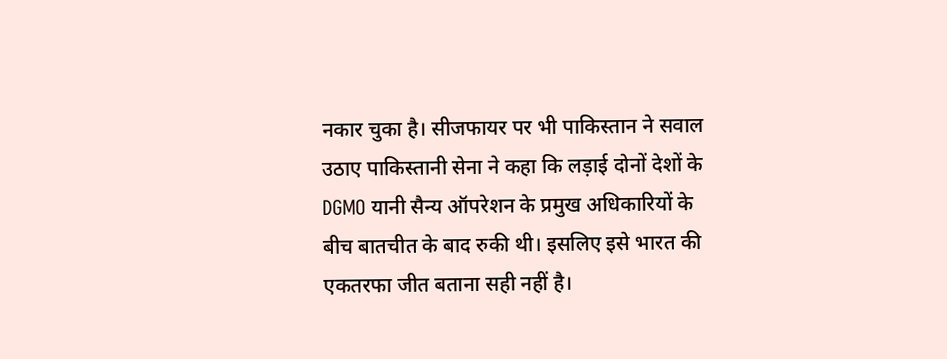नकार चुका है। सीजफायर पर भी पाकिस्तान ने सवाल उठाए पाकिस्तानी सेना ने कहा कि लड़ाई दोनों देशों के DGMO यानी सैन्य ऑपरेशन के प्रमुख अधिकारियों के बीच बातचीत के बाद रुकी थी। इसलिए इसे भारत की एकतरफा जीत बताना सही नहीं है।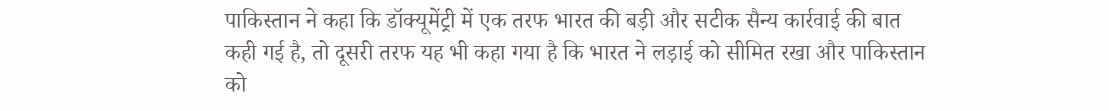पाकिस्तान ने कहा कि डॉक्यूमेंट्री में एक तरफ भारत की बड़ी और सटीक सैन्य कार्रवाई की बात कही गई है, तो दूसरी तरफ यह भी कहा गया है कि भारत ने लड़ाई को सीमित रखा और पाकिस्तान को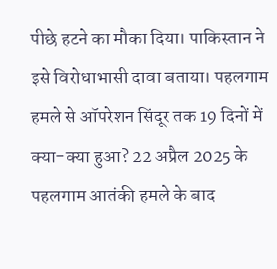पीछे हटने का मौका दिया। पाकिस्तान ने इसे विरोधाभासी दावा बताया। पहलगाम हमले से ऑपरेशन सिंदूर तक 19 दिनों में क्या-क्या हुआ? 22 अप्रैल 2025 के पहलगाम आतंकी हमले के बाद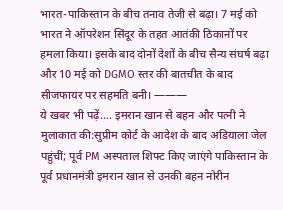भारत-पाकिस्तान के बीच तनाव तेजी से बढ़ा। 7 मई को भारत ने ऑपरेशन सिंदूर के तहत आतंकी ठिकानों पर हमला किया। इसके बाद दोनों देशों के बीच सैन्य संघर्ष बढ़ा और 10 मई को DGMO स्तर की बातचीत के बाद सीजफायर पर सहमति बनी। ———
ये खबर भी पढ़ें…. इमरान खान से बहन और पत्नी ने मुलाकात की:सुप्रीम कोर्ट के आदेश के बाद अडियाला जेल पहुंचीं; पूर्व PM अस्पताल शिफ्ट किए जाएंगे पाकिस्तान के पूर्व प्रधानमंत्री इमरान खान से उनकी बहन नोरीन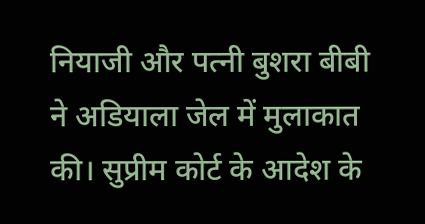नियाजी और पत्नी बुशरा बीबी ने अडियाला जेल में मुलाकात की। सुप्रीम कोर्ट के आदेश के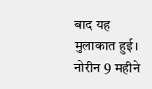बाद यह मुलाकात हुई। नोरीन 9 महीने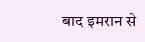बाद इमरान से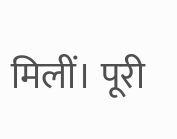मिलीं। पूरी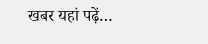खबर यहां पढ़ें…